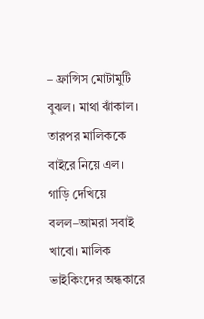– ফ্রান্সিস মোটামুটি বুঝল। মাথা ঝাঁকাল। তারপর মালিককে বাইরে নিয়ে এল। গাড়ি দেখিয়ে বলল–আমরা সবাই খাবো। মালিক ভাইকিংদের অন্ধকারে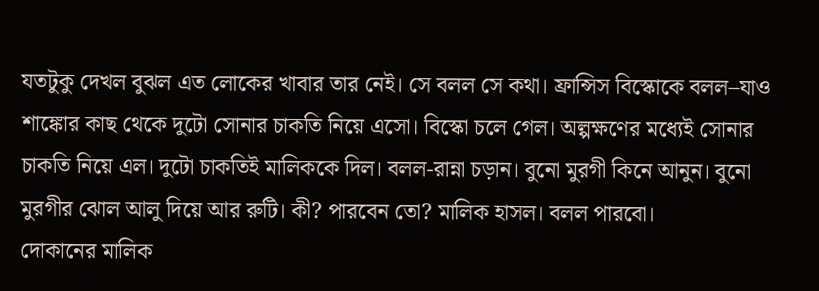যতটুকু দেখল বুঝল এত লোকের খাবার তার নেই। সে বলল সে কথা। ফ্রান্সিস বিস্কোকে বলল–যাও শাঙ্কোর কাছ থেকে দুটো সোনার চাকতি নিয়ে এসো। বিস্কো চলে গেল। অল্পক্ষণের মধ্যেই সোনার চাকতি নিয়ে এল। দুটো চাকতিই মালিককে দিল। বলল-রান্না চড়ান। বুনো মুরগী কিনে আনুন। বুনো মুরগীর ঝোল আলু দিয়ে আর রুটি। কী? পারবেন তো? মালিক হাসল। বলল পারবো।
দোকানের মালিক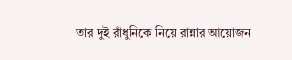তার দুই রাঁধুনিকে নিয়ে রান্নার আয়োজন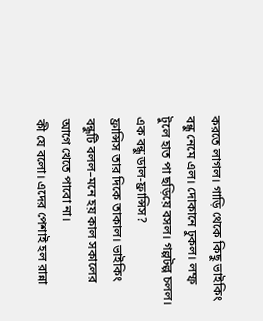করতে লাগল। গাড়ি থেকে কিছু ভাইকিং বন্ধু নেমে এল। দোকানে ঢুকল। লম্ফ টুলে হাত পা ছড়িয়ে বসল। গল্পটল্প চলল। এক বন্ধু ডাল-ফ্রান্সিস?
ফ্রান্সিস তার দিকে তাকাল। ভাইকিং বন্ধুটি বলল–মনে হয় কাল সকালের আগে খেতে পাবো না।
কী যে বলো। এদের পেশাই হল রান্না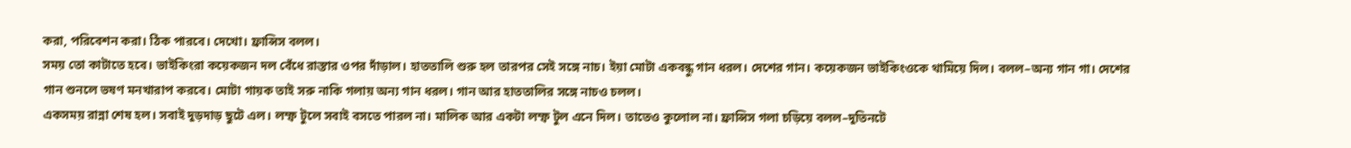করা, পরিবেশন করা। ঠিক পারবে। দেখো। ফ্রান্সিস বলল।
সময় তো কাটাতে হবে। ভাইকিংরা কয়েকজন দল বেঁধে রাস্তার ওপর দাঁড়াল। হাততালি শুরু হল তারপর সেই সঙ্গে নাচ। ইয়া মোটা একবন্ধু গান ধরল। দেশের গান। কয়েকজন ভাইকিংওকে থামিয়ে দিল। বলল–অন্য গান গা। দেশের গান শুনলে ভষণ মনখারাপ করবে। মোটা গায়ক তাই সরু নাকি গলায় অন্য গান ধরল। গান আর হাততালির সঙ্গে নাচও চলল।
একসময় রান্না শেষ হল। সবাই দুড়দাড় ছুটে এল। লম্ফ টুলে সবাই বসতে পারল না। মালিক আর একটা লম্ফ টুল এনে দিল। তাতেও কুলোল না। ফ্রান্সিস গলা চড়িয়ে বলল–দুতিনটে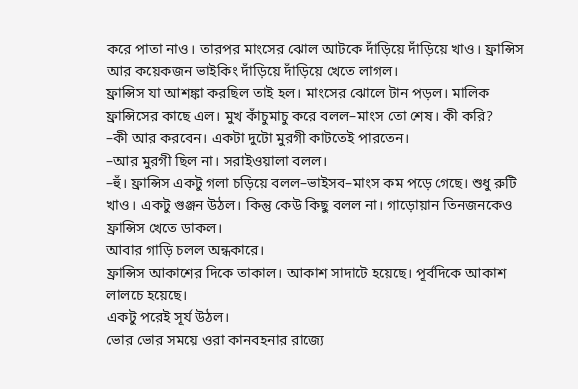করে পাতা নাও। তারপর মাংসের ঝোল আটকে দাঁড়িয়ে দাঁড়িয়ে খাও। ফ্রান্সিস আর কয়েকজন ভাইকিং দাঁড়িয়ে দাঁড়িয়ে খেতে লাগল।
ফ্রান্সিস যা আশঙ্কা করছিল তাই হল। মাংসের ঝোলে টান পড়ল। মালিক ফ্রান্সিসের কাছে এল। মুখ কাঁচুমাচু করে বলল–মাংস তো শেষ। কী করি?
–কী আর করবেন। একটা দুটো মুরগী কাটতেই পারতেন।
–আর মুরগী ছিল না। সরাইওয়ালা বলল।
–হুঁ। ফ্রান্সিস একটু গলা চড়িয়ে বলল–ভাইসব–মাংস কম পড়ে গেছে। শুধু রুটি খাও। একটু গুঞ্জন উঠল। কিন্তু কেউ কিছু বলল না। গাড়োয়ান তিনজনকেও ফ্রান্সিস খেতে ডাকল।
আবার গাড়ি চলল অন্ধকারে।
ফ্রান্সিস আকাশের দিকে তাকাল। আকাশ সাদাটে হয়েছে। পূর্বদিকে আকাশ লালচে হয়েছে।
একটু পরেই সূর্য উঠল।
ভোর ভোর সময়ে ওরা কানবহনার রাজ্যে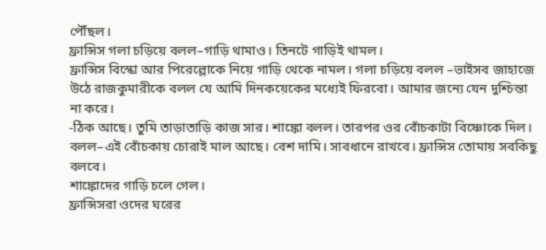পৌঁছল।
ফ্রান্সিস গলা চড়িয়ে বলল–গাড়ি থামাও। তিনটে গাড়িই থামল।
ফ্রান্সিস বিস্কো আর পিরেল্লোকে নিয়ে গাড়ি থেকে নামল। গলা চড়িয়ে বলল –ভাইসব জাহাজে উঠে রাজকুমারীকে বলল যে আমি দিনকয়েকের মধ্যেই ফিরবো। আমার জন্যে যেন দুশ্চিন্তা না করে।
-ঠিক আছে। তুমি তাড়াতাড়ি কাজ সার। শাঙ্কো বলল। তারপর ওর বোঁচকাটা বিষ্ণোকে দিল। বলল–এই বোঁচকায় চোরাই মাল আছে। বেশ দামি। সাবধানে রাখবে। ফ্রান্সিস তোমায় সবকিছু বলবে।
শাঙ্কোদের গাড়ি চলে গেল।
ফ্রান্সিসরা ওদের ঘরের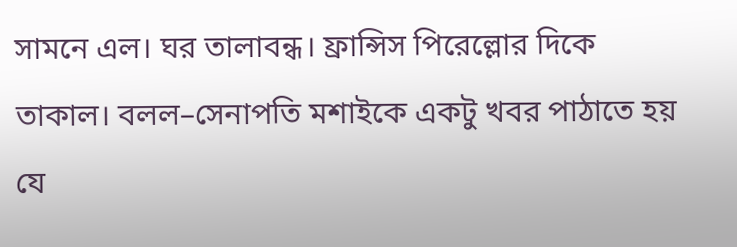সামনে এল। ঘর তালাবন্ধ। ফ্রান্সিস পিরেল্লোর দিকে তাকাল। বলল–সেনাপতি মশাইকে একটু খবর পাঠাতে হয় যে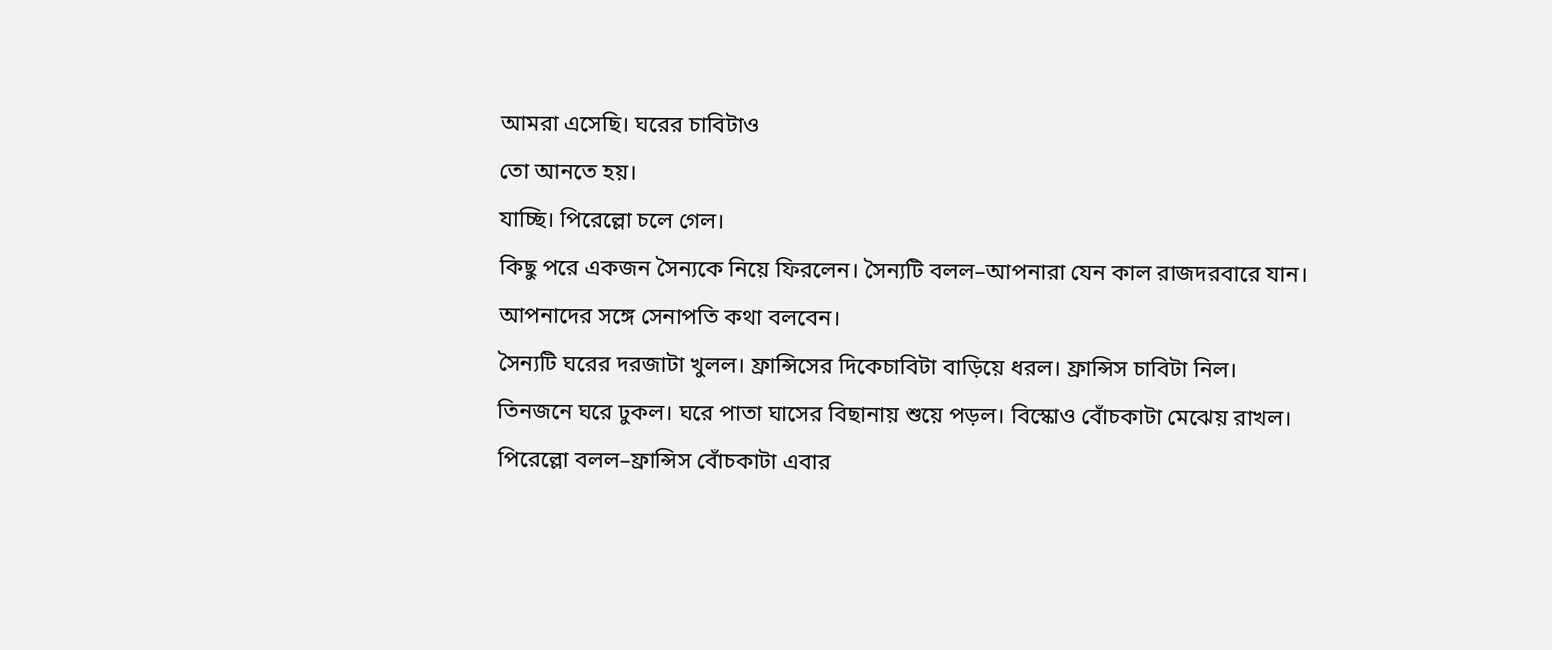আমরা এসেছি। ঘরের চাবিটাও
তো আনতে হয়।
যাচ্ছি। পিরেল্লো চলে গেল।
কিছু পরে একজন সৈন্যকে নিয়ে ফিরলেন। সৈন্যটি বলল–আপনারা যেন কাল রাজদরবারে যান। আপনাদের সঙ্গে সেনাপতি কথা বলবেন।
সৈন্যটি ঘরের দরজাটা খুলল। ফ্রান্সিসের দিকেচাবিটা বাড়িয়ে ধরল। ফ্রান্সিস চাবিটা নিল।
তিনজনে ঘরে ঢুকল। ঘরে পাতা ঘাসের বিছানায় শুয়ে পড়ল। বিস্কোও বোঁচকাটা মেঝেয় রাখল।
পিরেল্লো বলল–ফ্রান্সিস বোঁচকাটা এবার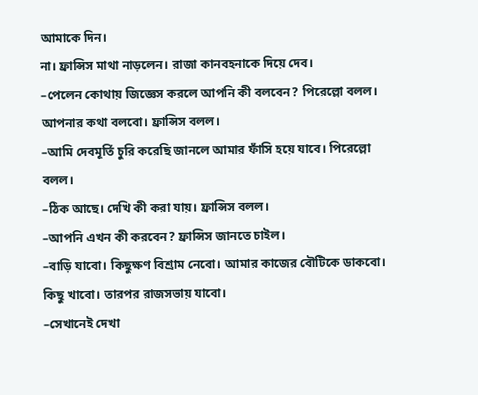আমাকে দিন।
না। ফ্রান্সিস মাথা নাড়লেন। রাজা কানবহনাকে দিয়ে দেব।
–পেলেন কোথায় জিজ্ঞেস করলে আপনি কী বলবেন? পিরেল্লো বলল।
আপনার কথা বলবো। ফ্রান্সিস বলল।
–আমি দেবমূর্তি চুরি করেছি জানলে আমার ফাঁসি হয়ে যাবে। পিরেল্লো বলল।
–ঠিক আছে। দেখি কী করা যায়। ফ্রান্সিস বলল।
–আপনি এখন কী করবেন? ফ্রান্সিস জানতে চাইল।
–বাড়ি যাবো। কিছুক্ষণ বিশ্রাম নেবো। আমার কাজের বৌটিকে ডাকবো। কিছু খাবো। তারপর রাজসভায় যাবো।
–সেখানেই দেখা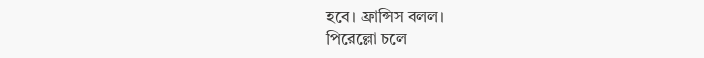হবে। ফ্রান্সিস বলল।
পিরেল্লো চলে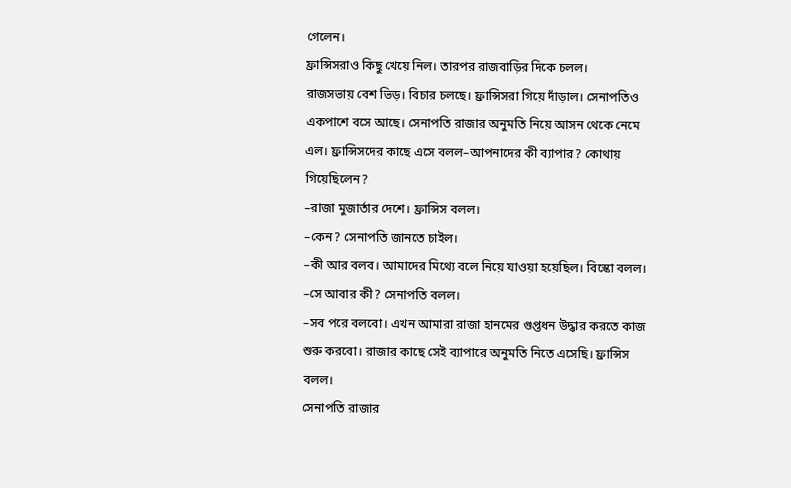গেলেন।
ফ্রান্সিসরাও কিছু খেয়ে নিল। তারপর রাজবাড়ির দিকে চলল।
রাজসভায় বেশ ভিড়। বিচার চলছে। ফ্রান্সিসরা গিয়ে দাঁড়াল। সেনাপতিও একপাশে বসে আছে। সেনাপতি রাজার অনুমতি নিয়ে আসন থেকে নেমে এল। ফ্রান্সিসদের কাছে এসে বলল–আপনাদের কী ব্যাপার? কোথায় গিয়েছিলেন?
–রাজা মুজার্তার দেশে। ফ্রান্সিস বলল।
–কেন? সেনাপতি জানতে চাইল।
–কী আর বলব। আমাদের মিথ্যে বলে নিয়ে যাওয়া হয়েছিল। বিস্কো বলল।
–সে আবার কী? সেনাপতি বলল।
–সব পরে বলবো। এখন আমারা রাজা হানমের গুপ্তধন উদ্ধার করতে কাজ শুরু করবো। রাজার কাছে সেই ব্যাপারে অনুমতি নিতে এসেছি। ফ্রান্সিস বলল।
সেনাপতি রাজার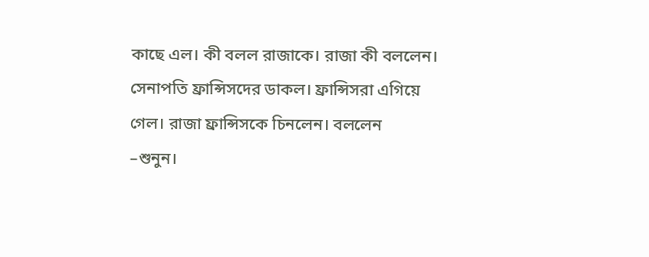কাছে এল। কী বলল রাজাকে। রাজা কী বললেন। সেনাপতি ফ্রান্সিসদের ডাকল। ফ্রান্সিসরা এগিয়ে গেল। রাজা ফ্রান্সিসকে চিনলেন। বললেন
–শুনুন।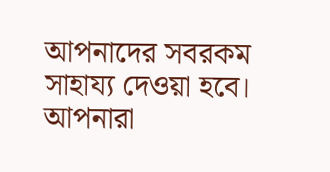আপনাদের সবরকম সাহায্য দেওয়া হবে। আপনারা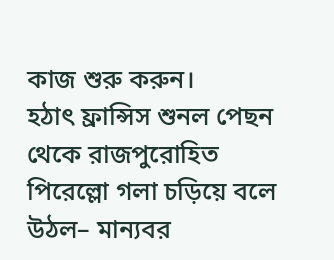কাজ শুরু করুন।
হঠাৎ ফ্রান্সিস শুনল পেছন থেকে রাজপুরোহিত পিরেল্লো গলা চড়িয়ে বলে উঠল– মান্যবর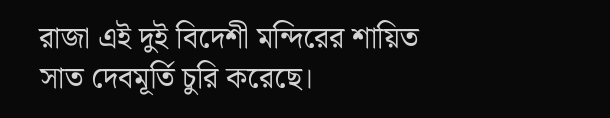রাজা এই দুই বিদেশী মন্দিরের শায়িত সাত দেবমূর্তি চুরি করেছে।